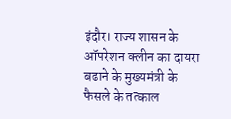इंदौर। राज्य शासन के ऑपरेशन क्लीन का दायरा बढाने के मुख्यमंत्री के फैसले के तत्काल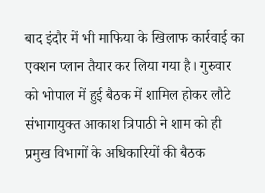बाद इंदौर में भी माफिया के खिलाफ कार्रवाई का एक्शन प्लान तैयार कर लिया गया है। गुरुवार को भोपाल में हुई बैठक में शामिल होकर लौटे संभागायुक्त आकाश त्रिपाठी ने शाम को ही प्रमुख विभागों के अधिकारियों की बैठक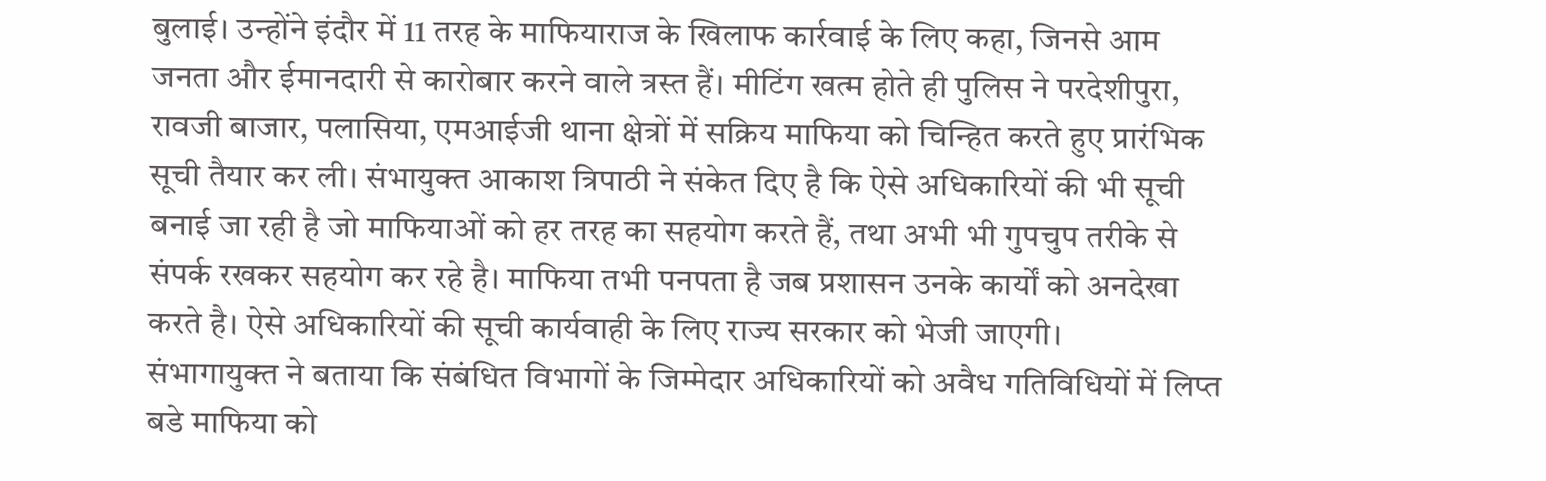बुलाई। उन्होंने इंदौर में 11 तरह के माफियाराज के खिलाफ कार्रवाई के लिए कहा, जिनसे आम जनता और ईमानदारी से कारोबार करने वाले त्रस्त हैं। मीटिंग खत्म होते ही पुलिस ने परदेशीपुरा, रावजी बाजार, पलासिया, एमआईजी थाना क्षेत्रों में सक्रिय माफिया को चिन्हित करते हुए प्रारंभिक सूची तैयार कर ली। संभायुक्त आकाश त्रिपाठी ने संकेत दिए है कि ऐसे अधिकारियों की भी सूची बनाई जा रही है जो माफियाओं को हर तरह का सहयोग करते हैं, तथा अभी भी गुपचुप तरीके से संपर्क रखकर सहयोग कर रहे है। माफिया तभी पनपता है जब प्रशासन उनके कार्यों को अनदेखा करते है। ऐसे अधिकारियों की सूची कार्यवाही के लिए राज्य सरकार को भेजी जाएगी।
संभागायुक्त ने बताया कि संबंधित विभागों के जिम्मेदार अधिकारियों को अवैध गतिविधियों में लिप्त बडे माफिया को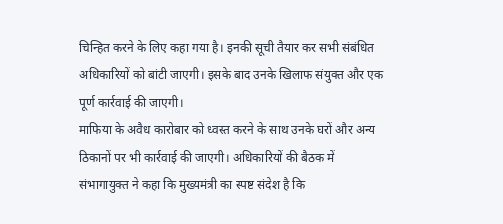चिन्हित करने के लिए कहा गया है। इनकी सूची तैयार कर सभी संबंधित अधिकारियों को बांटी जाएगी। इसके बाद उनके खिलाफ संयुक्त और एक पूर्ण कार्रवाई की जाएगी।
माफिया के अवैध कारोबार को ध्वस्त करने के साथ उनके घरों और अन्य ठिकानों पर भी कार्रवाई की जाएगी। अधिकारियों की बैठक में संभागायुक्त ने कहा कि मुख्यमंत्री का स्पष्ट संदेश है कि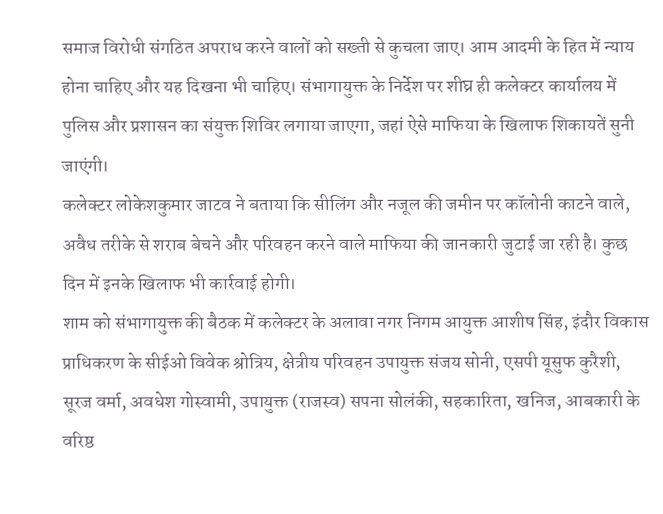समाज विरोधी संगठित अपराध करने वालों को सख्ती से कुचला जाए। आम आदमी के हित में न्याय होना चाहिए और यह दिखना भी चाहिए। संभागायुक्त के निर्देश पर शीघ्र ही कलेक्टर कार्यालय में पुलिस और प्रशासन का संयुक्त शिविर लगाया जाएगा, जहां ऐसे माफिया के खिलाफ शिकायतें सुनी जाएंगी।
कलेक्टर लोकेशकुमार जाटव ने बताया कि सीलिंग और नजूल की जमीन पर कॉलोनी काटने वाले, अवैध तरीके से शराब बेचने और परिवहन करने वाले माफिया की जानकारी जुटाई जा रही है। कुछ दिन में इनके खिलाफ भी कार्रवाई होगी।
शाम को संभागायुक्त की बैठक में कलेक्टर के अलावा नगर निगम आयुक्त आशीष सिंह, इंदौर विकास प्राधिकरण के सीईओ विवेक श्रोत्रिय, क्षेत्रीय परिवहन उपायुक्त संजय सोनी, एसपी यूसुफ कुरैशी, सूरज वर्मा, अवधेश गोस्वामी, उपायुक्त (राजस्व) सपना सोलंकी, सहकारिता, खनिज, आबकारी के वरिष्ठ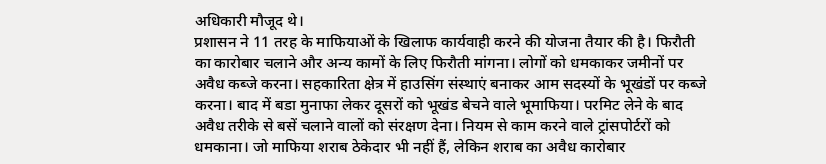अधिकारी मौजूद थे।
प्रशासन ने 11 तरह के माफियाओं के खिलाफ कार्यवाही करने की योजना तैयार की है। फिरौती का कारोबार चलाने और अन्य कामों के लिए फिरौती मांगना। लोगों को धमकाकर जमीनों पर अवैध कब्जे करना। सहकारिता क्षेत्र में हाउसिंग संस्थाएं बनाकर आम सदस्यों के भूखंडों पर कब्जे करना। बाद में बडा मुनाफा लेकर दूसरों को भूखंड बेचने वाले भूमाफिया। परमिट लेने के बाद अवैध तरीके से बसें चलाने वालों को संरक्षण देना। नियम से काम करने वाले ट्रांसपोर्टरों को धमकाना। जो माफिया शराब ठेकेदार भी नहीं हैं, लेकिन शराब का अवैध कारोबार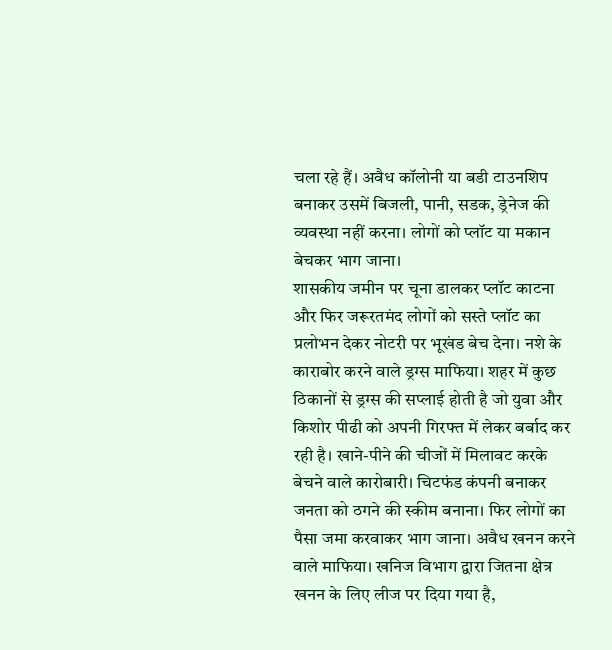चला रहे हैं। अवैध कॉलोनी या बडी टाउनशिप बनाकर उसमें बिजली, पानी, सडक, ड्रेनेज की व्यवस्था नहीं करना। लोगों को प्लॉट या मकान बेचकर भाग जाना।
शासकीय जमीन पर चूना डालकर प्लॉट काटना और फिर जरूरतमंद लोगों को सस्ते प्लॉट का प्रलोभन देकर नोटरी पर भूखंड बेच देना। नशे के काराबोर करने वाले ड्रग्स माफिया। शहर में कुछ ठिकानों से ड्रग्स की सप्लाई होती है जो युवा और किशोर पीढी को अपनी गिरफ्त में लेकर बर्बाद कर रही है। खाने-पीने की चीजों में मिलावट करके बेचने वाले कारोबारी। चिटफंड कंपनी बनाकर जनता को ठगने की स्कीम बनाना। फिर लोगों का पैसा जमा करवाकर भाग जाना। अवैध खनन करने वाले माफिया। खनिज विभाग द्वारा जितना क्षेत्र खनन के लिए लीज पर दिया गया है,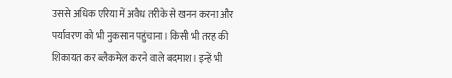उससे अधिक एरिया में अवैध तरीके से खनन करना और पर्यावरण को भी नुकसान पहुंचाना। किसी भी तरह की शिकायत कर ब्लैकमेल करने वाले बदमाश। इन्हें भी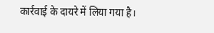कार्रवाई के दायरे में लिया गया है।